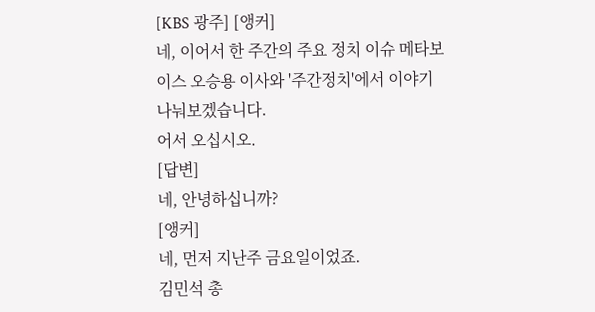[KBS 광주] [앵커]
네, 이어서 한 주간의 주요 정치 이슈 메타보이스 오승용 이사와 '주간정치'에서 이야기 나눠보겠습니다.
어서 오십시오.
[답변]
네, 안녕하십니까?
[앵커]
네, 먼저 지난주 금요일이었죠.
김민석 총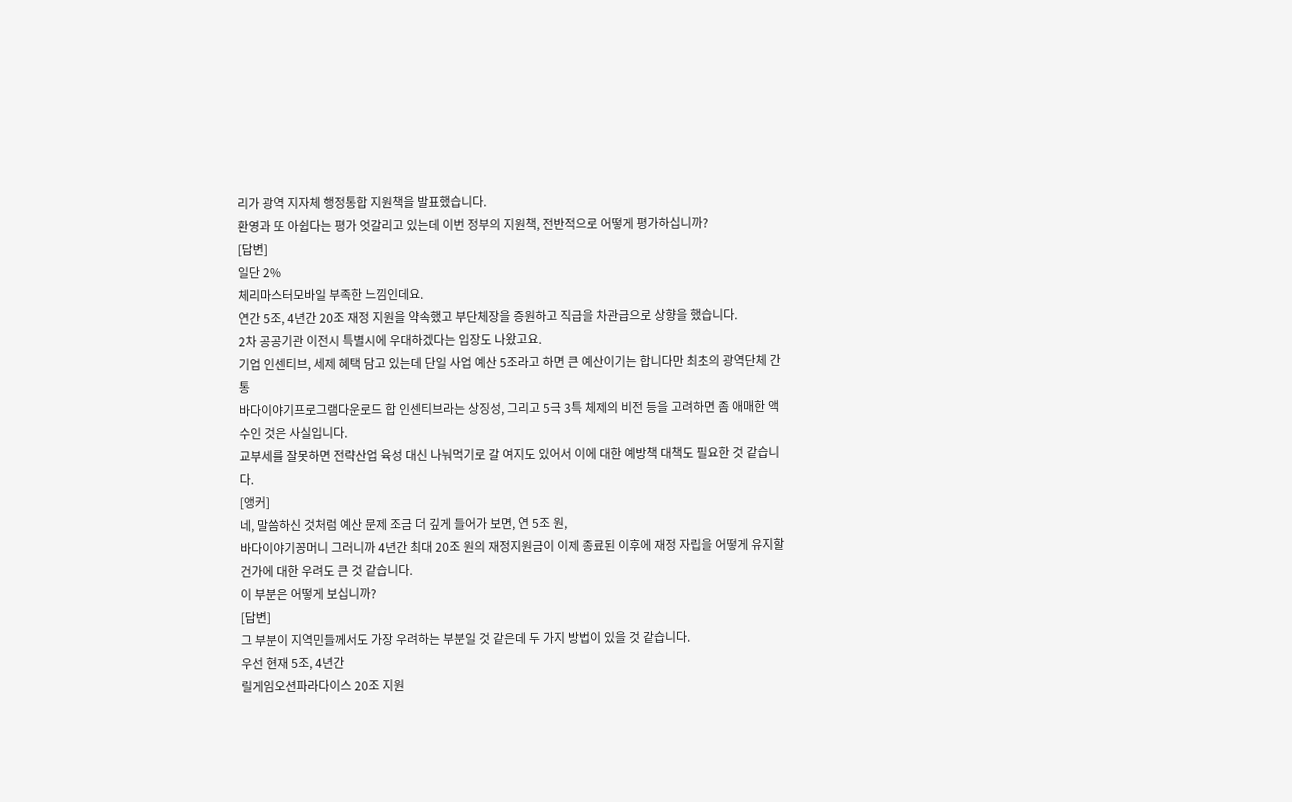리가 광역 지자체 행정통합 지원책을 발표했습니다.
환영과 또 아쉽다는 평가 엇갈리고 있는데 이번 정부의 지원책, 전반적으로 어떻게 평가하십니까?
[답변]
일단 2%
체리마스터모바일 부족한 느낌인데요.
연간 5조, 4년간 20조 재정 지원을 약속했고 부단체장을 증원하고 직급을 차관급으로 상향을 했습니다.
2차 공공기관 이전시 특별시에 우대하겠다는 입장도 나왔고요.
기업 인센티브, 세제 혜택 담고 있는데 단일 사업 예산 5조라고 하면 큰 예산이기는 합니다만 최초의 광역단체 간 통
바다이야기프로그램다운로드 합 인센티브라는 상징성, 그리고 5극 3특 체제의 비전 등을 고려하면 좀 애매한 액수인 것은 사실입니다.
교부세를 잘못하면 전략산업 육성 대신 나눠먹기로 갈 여지도 있어서 이에 대한 예방책 대책도 필요한 것 같습니다.
[앵커]
네, 말씀하신 것처럼 예산 문제 조금 더 깊게 들어가 보면, 연 5조 원,
바다이야기꽁머니 그러니까 4년간 최대 20조 원의 재정지원금이 이제 종료된 이후에 재정 자립을 어떻게 유지할 건가에 대한 우려도 큰 것 같습니다.
이 부분은 어떻게 보십니까?
[답변]
그 부분이 지역민들께서도 가장 우려하는 부분일 것 같은데 두 가지 방법이 있을 것 같습니다.
우선 현재 5조, 4년간
릴게임오션파라다이스 20조 지원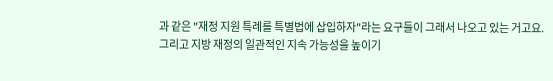과 같은 "재정 지원 특례를 특별법에 삽입하자"라는 요구들이 그래서 나오고 있는 거고요.
그리고 지방 재정의 일관적인 지속 가능성을 높이기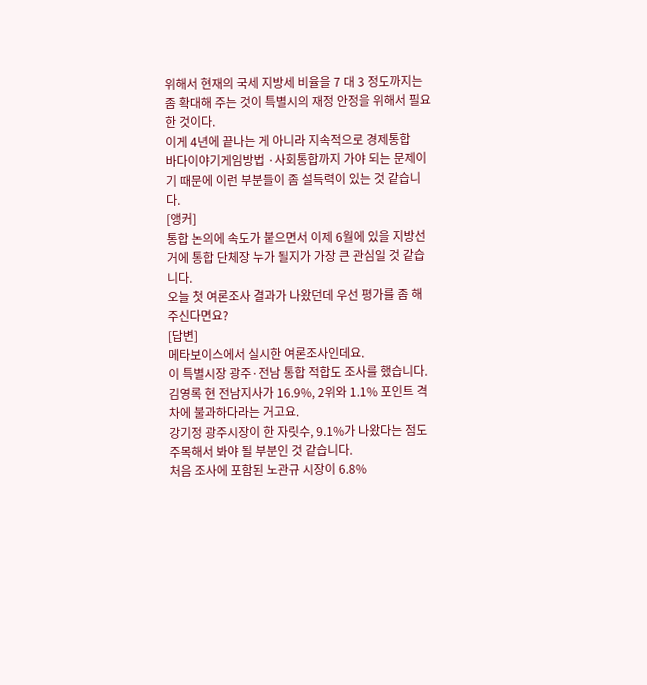위해서 현재의 국세 지방세 비율을 7 대 3 정도까지는 좀 확대해 주는 것이 특별시의 재정 안정을 위해서 필요한 것이다.
이게 4년에 끝나는 게 아니라 지속적으로 경제통합
바다이야기게임방법 ·사회통합까지 가야 되는 문제이기 때문에 이런 부분들이 좀 설득력이 있는 것 같습니다.
[앵커]
통합 논의에 속도가 붙으면서 이제 6월에 있을 지방선거에 통합 단체장 누가 될지가 가장 큰 관심일 것 같습니다.
오늘 첫 여론조사 결과가 나왔던데 우선 평가를 좀 해 주신다면요?
[답변]
메타보이스에서 실시한 여론조사인데요.
이 특별시장 광주·전남 통합 적합도 조사를 했습니다.
김영록 현 전남지사가 16.9%, 2위와 1.1% 포인트 격차에 불과하다라는 거고요.
강기정 광주시장이 한 자릿수, 9.1%가 나왔다는 점도 주목해서 봐야 될 부분인 것 같습니다.
처음 조사에 포함된 노관규 시장이 6.8%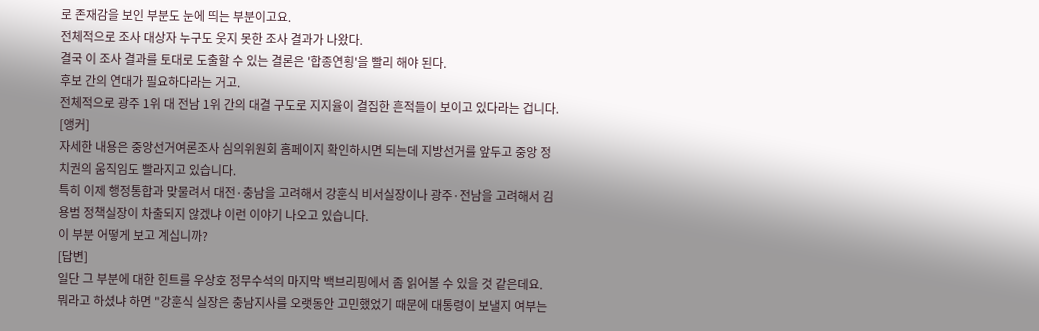로 존재감을 보인 부분도 눈에 띄는 부분이고요.
전체적으로 조사 대상자 누구도 웃지 못한 조사 결과가 나왔다.
결국 이 조사 결과를 토대로 도출할 수 있는 결론은 '합종연횡'을 빨리 해야 된다.
후보 간의 연대가 필요하다라는 거고.
전체적으로 광주 1위 대 전남 1위 간의 대결 구도로 지지율이 결집한 흔적들이 보이고 있다라는 겁니다.
[앵커]
자세한 내용은 중앙선거여론조사 심의위원회 홈페이지 확인하시면 되는데 지방선거를 앞두고 중앙 정치권의 움직임도 빨라지고 있습니다.
특히 이제 행정통합과 맞물려서 대전·충남을 고려해서 강훈식 비서실장이나 광주·전남을 고려해서 김용범 정책실장이 차출되지 않겠냐 이런 이야기 나오고 있습니다.
이 부분 어떻게 보고 계십니까?
[답변]
일단 그 부분에 대한 힌트를 우상호 정무수석의 마지막 백브리핑에서 좀 읽어볼 수 있을 것 같은데요.
뭐라고 하셨냐 하면 "강훈식 실장은 충남지사를 오랫동안 고민했었기 때문에 대통령이 보낼지 여부는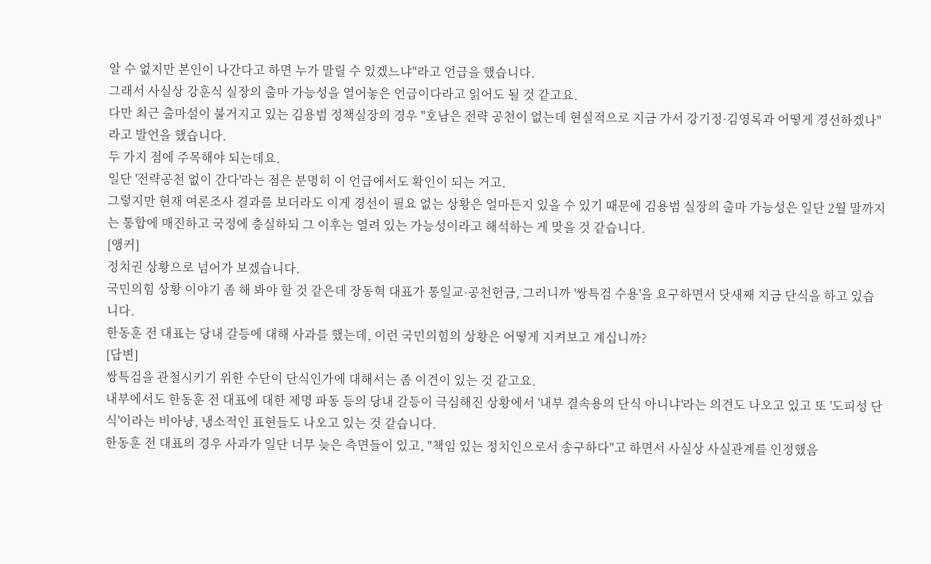알 수 없지만 본인이 나간다고 하면 누가 말릴 수 있겠느냐"라고 언급을 했습니다.
그래서 사실상 강훈식 실장의 출마 가능성을 열어놓은 언급이다라고 읽어도 될 것 같고요.
다만 최근 출마설이 불거지고 있는 김용범 정책실장의 경우 "호남은 전략 공천이 없는데 현실적으로 지금 가서 강기정·김영록과 어떻게 경선하겠나"라고 발언을 했습니다.
두 가지 점에 주목해야 되는데요.
일단 '전략공천 없이 간다'라는 점은 분명히 이 언급에서도 확인이 되는 거고.
그렇지만 현재 여론조사 결과를 보더라도 이게 경선이 필요 없는 상황은 얼마든지 있을 수 있기 때문에 김용범 실장의 출마 가능성은 일단 2월 말까지는 통합에 매진하고 국정에 충실하되 그 이후는 열려 있는 가능성이라고 해석하는 게 맞을 것 같습니다.
[앵커]
정치권 상황으로 넘어가 보겠습니다.
국민의힘 상황 이야기 좀 해 봐야 할 것 같은데 장동혁 대표가 통일교·공천헌금, 그러니까 '쌍특검 수용'을 요구하면서 닷새째 지금 단식을 하고 있습니다.
한동훈 전 대표는 당내 갈등에 대해 사과를 했는데, 이런 국민의힘의 상황은 어떻게 지켜보고 계십니까?
[답변]
쌍특검을 관철시키기 위한 수단이 단식인가에 대해서는 좀 이견이 있는 것 같고요.
내부에서도 한동훈 전 대표에 대한 제명 파동 등의 당내 갈등이 극심해진 상황에서 '내부 결속용의 단식 아니냐'라는 의견도 나오고 있고 또 '도피성 단식'이라는 비아냥, 냉소적인 표현들도 나오고 있는 것 같습니다.
한동훈 전 대표의 경우 사과가 일단 너무 늦은 측면들이 있고, "책임 있는 정치인으로서 송구하다"고 하면서 사실상 사실관계를 인정했음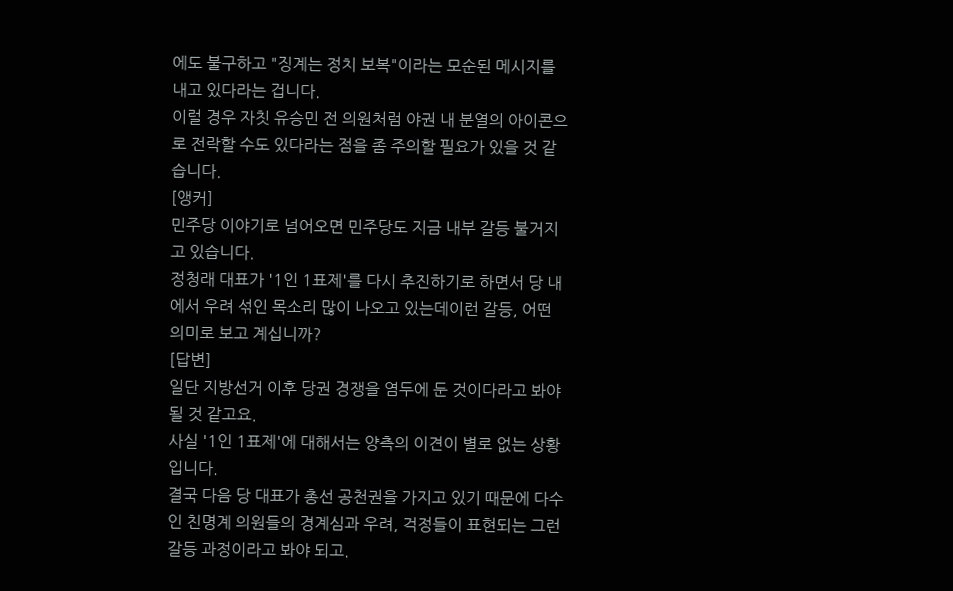에도 불구하고 "징계는 정치 보복"이라는 모순된 메시지를 내고 있다라는 겁니다.
이럴 경우 자칫 유승민 전 의원처럼 야권 내 분열의 아이콘으로 전락할 수도 있다라는 점을 좀 주의할 필요가 있을 것 같습니다.
[앵커]
민주당 이야기로 넘어오면 민주당도 지금 내부 갈등 불거지고 있습니다.
정청래 대표가 '1인 1표제'를 다시 추진하기로 하면서 당 내에서 우려 섞인 목소리 많이 나오고 있는데이런 갈등, 어떤 의미로 보고 계십니까?
[답변]
일단 지방선거 이후 당권 경쟁을 염두에 둔 것이다라고 봐야 될 것 같고요.
사실 '1인 1표제'에 대해서는 양측의 이견이 별로 없는 상황입니다.
결국 다음 당 대표가 총선 공천권을 가지고 있기 때문에 다수인 친명계 의원들의 경계심과 우려, 걱정들이 표현되는 그런 갈등 과정이라고 봐야 되고.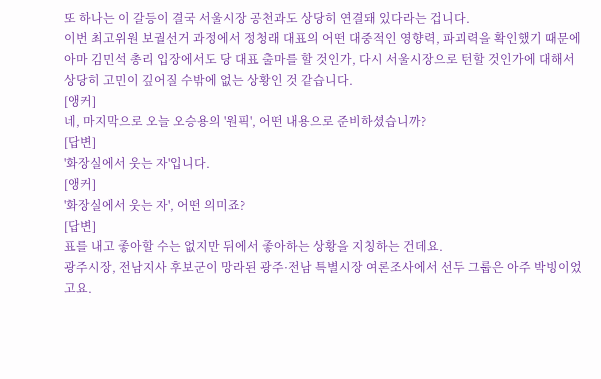또 하나는 이 갈등이 결국 서울시장 공천과도 상당히 연결돼 있다라는 겁니다.
이번 최고위원 보궐선거 과정에서 정청래 대표의 어떤 대중적인 영향력, 파괴력을 확인했기 때문에 아마 김민석 총리 입장에서도 당 대표 출마를 할 것인가, 다시 서울시장으로 턴할 것인가에 대해서 상당히 고민이 깊어질 수밖에 없는 상황인 것 같습니다.
[앵커]
네, 마지막으로 오늘 오승용의 '원픽', 어떤 내용으로 준비하셨습니까?
[답변]
'화장실에서 웃는 자'입니다.
[앵커]
'화장실에서 웃는 자', 어떤 의미죠?
[답변]
표를 내고 좋아할 수는 없지만 뒤에서 좋아하는 상황을 지칭하는 건데요.
광주시장, 전남지사 후보군이 망라된 광주·전남 특별시장 여론조사에서 선두 그룹은 아주 박빙이었고요.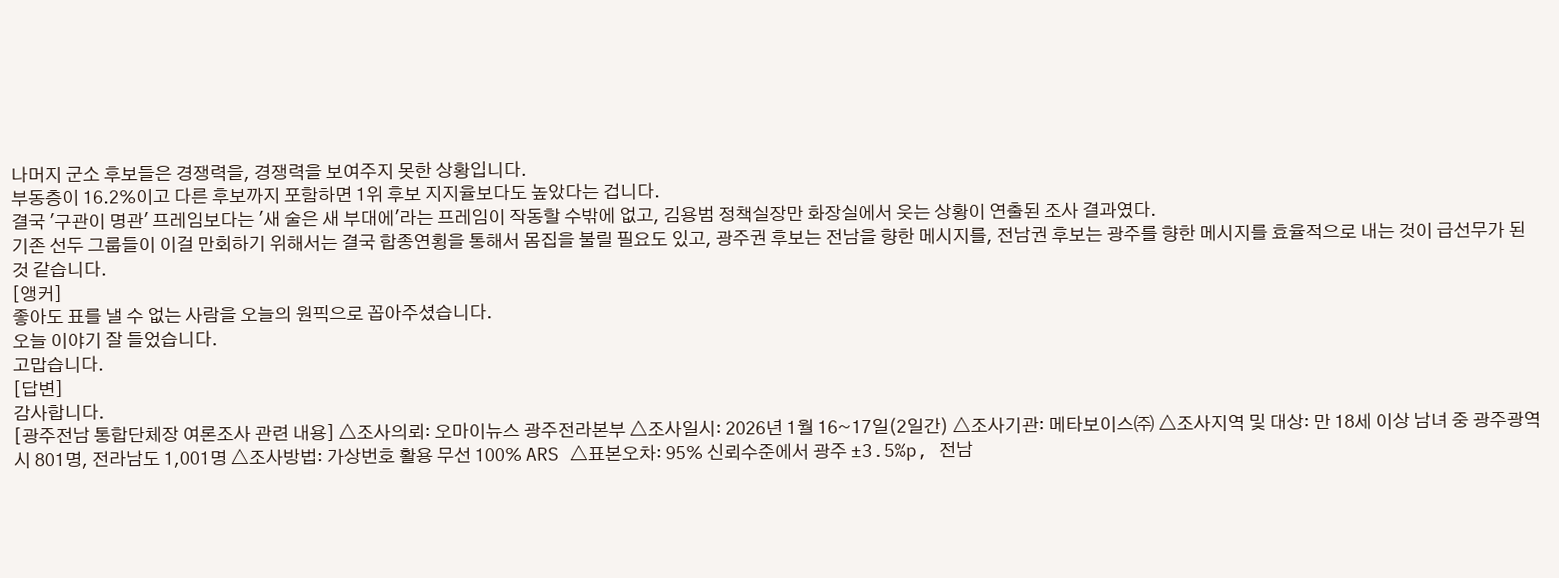나머지 군소 후보들은 경쟁력을, 경쟁력을 보여주지 못한 상황입니다.
부동층이 16.2%이고 다른 후보까지 포함하면 1위 후보 지지율보다도 높았다는 겁니다.
결국 '구관이 명관' 프레임보다는 '새 술은 새 부대에'라는 프레임이 작동할 수밖에 없고, 김용범 정책실장만 화장실에서 웃는 상황이 연출된 조사 결과였다.
기존 선두 그룹들이 이걸 만회하기 위해서는 결국 합종연횡을 통해서 몸집을 불릴 필요도 있고, 광주권 후보는 전남을 향한 메시지를, 전남권 후보는 광주를 향한 메시지를 효율적으로 내는 것이 급선무가 된 것 같습니다.
[앵커]
좋아도 표를 낼 수 없는 사람을 오늘의 원픽으로 꼽아주셨습니다.
오늘 이야기 잘 들었습니다.
고맙습니다.
[답변]
감사합니다.
[광주전남 통합단체장 여론조사 관련 내용] △조사의뢰: 오마이뉴스 광주전라본부 △조사일시: 2026년 1월 16~17일(2일간) △조사기관: 메타보이스㈜ △조사지역 및 대상: 만 18세 이상 남녀 중 광주광역시 801명, 전라남도 1,001명 △조사방법: 가상번호 활용 무선 100% ARS △표본오차: 95% 신뢰수준에서 광주 ±3.5%p, 전남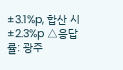±3.1%p, 합산 시 ±2.3%p △응답률: 광주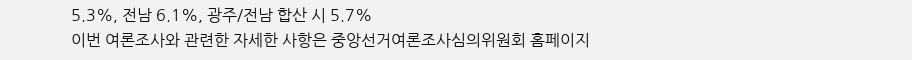5.3%, 전남 6.1%, 광주/전남 합산 시 5.7%
이번 여론조사와 관련한 자세한 사항은 중앙선거여론조사심의위원회 홈페이지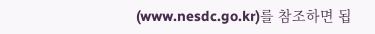(www.nesdc.go.kr)를 참조하면 됩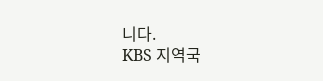니다.
KBS 지역국